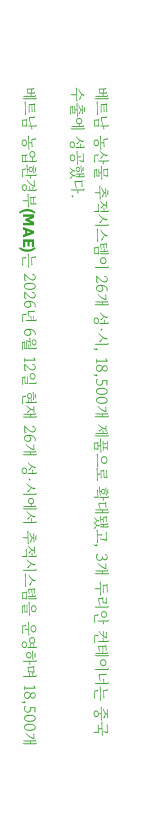베트남 농산물 추적시스템이 26개 성·시, 18,500개 제품으로 확대됐고, 3개 두리안 컨테이너는 중국 수출에 성공했다.

베트남 농업환경부(MAE)는 2026년 6월 12일 현재 26개 성·시에서 추적시스템을 운영하며 18,500개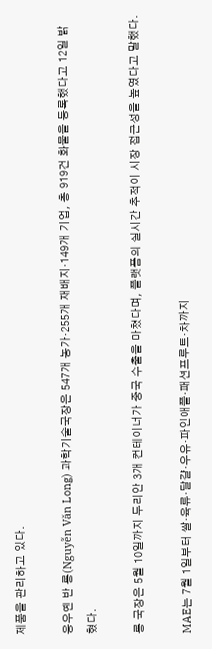제품을 관리하고 있다.

응우옌 반 롱(Nguyễn Văn Long) 과학기술국장은 547개 농가·255개 재배지·149개 기업, 총 919건 화물을 등록했다고 12일 밝혔다.

롱 국장은 5월 10일까지 두리안 3개 컨테이너가 중국 수출을 마쳤다며, 플랫폼의 실시간 추적이 시장 접근성을 높였다고 말했다.

MAE는 7월 1일부터 쌀·육류·달걀·우유·파인애플·패션프루트·차까지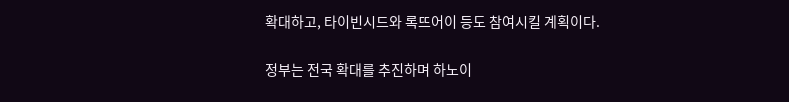확대하고, 타이빈시드와 록뜨어이 등도 참여시킬 계획이다.

정부는 전국 확대를 추진하며 하노이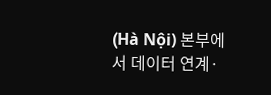(Hà Nội) 본부에서 데이터 연계·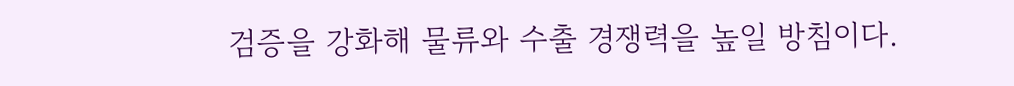검증을 강화해 물류와 수출 경쟁력을 높일 방침이다.